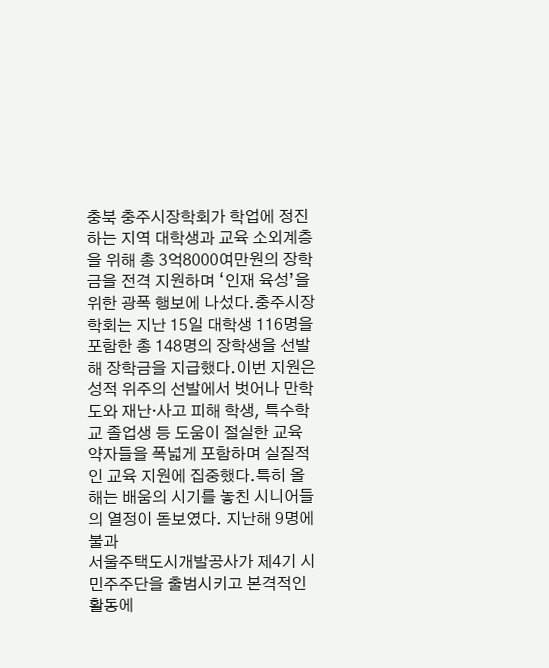충북 충주시장학회가 학업에 정진하는 지역 대학생과 교육 소외계층을 위해 총 3억8000여만원의 장학금을 전격 지원하며 ‘인재 육성’을 위한 광폭 행보에 나섰다.충주시장학회는 지난 15일 대학생 116명을 포함한 총 148명의 장학생을 선발해 장학금을 지급했다.이번 지원은 성적 위주의 선발에서 벗어나 만학도와 재난·사고 피해 학생, 특수학교 졸업생 등 도움이 절실한 교육 약자들을 폭넓게 포함하며 실질적인 교육 지원에 집중했다.특히 올해는 배움의 시기를 놓친 시니어들의 열정이 돋보였다. 지난해 9명에 불과
서울주택도시개발공사가 제4기 시민주주단을 출범시키고 본격적인 활동에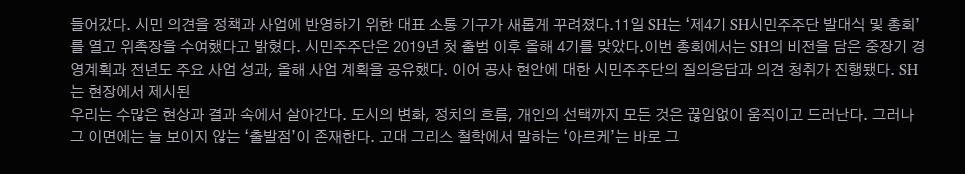들어갔다. 시민 의견을 정책과 사업에 반영하기 위한 대표 소통 기구가 새롭게 꾸려졌다.11일 SH는 ‘제4기 SH시민주주단 발대식 및 총회’를 열고 위촉장을 수여했다고 밝혔다. 시민주주단은 2019년 첫 출범 이후 올해 4기를 맞았다.이번 총회에서는 SH의 비전을 담은 중장기 경영계획과 전년도 주요 사업 성과, 올해 사업 계획을 공유했다. 이어 공사 현안에 대한 시민주주단의 질의응답과 의견 청취가 진행됐다. SH는 현장에서 제시된
우리는 수많은 현상과 결과 속에서 살아간다. 도시의 변화, 정치의 흐름, 개인의 선택까지 모든 것은 끊임없이 움직이고 드러난다. 그러나 그 이면에는 늘 보이지 않는 ‘출발점’이 존재한다. 고대 그리스 철학에서 말하는 ‘아르케’는 바로 그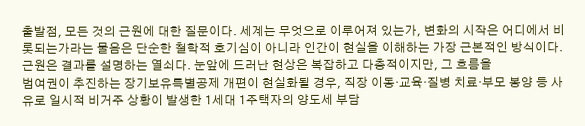출발점, 모든 것의 근원에 대한 질문이다. 세계는 무엇으로 이루어져 있는가, 변화의 시작은 어디에서 비롯되는가라는 물음은 단순한 철학적 호기심이 아니라 인간이 현실을 이해하는 가장 근본적인 방식이다.근원은 결과를 설명하는 열쇠다. 눈앞에 드러난 현상은 복잡하고 다층적이지만, 그 흐름을
범여권이 추진하는 장기보유특별공제 개편이 현실화될 경우, 직장 이동·교육·질병 치료·부모 봉양 등 사유로 일시적 비거주 상황이 발생한 1세대 1주택자의 양도세 부담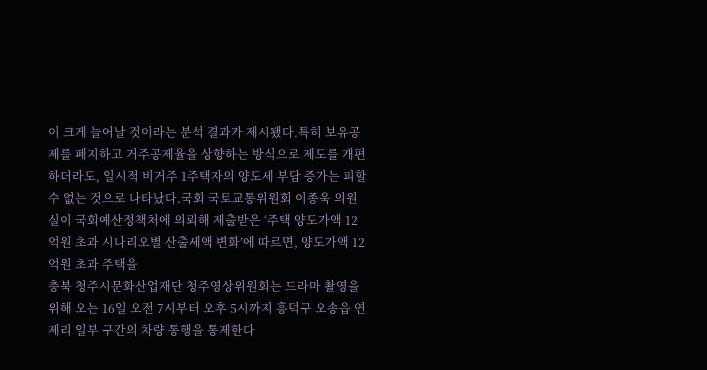이 크게 늘어날 것이라는 분석 결과가 제시됐다.특히 보유공제를 폐지하고 거주공제율을 상향하는 방식으로 제도를 개편하더라도, 일시적 비거주 1주택자의 양도세 부담 증가는 피할 수 없는 것으로 나타났다.국회 국토교통위원회 이종욱 의원실이 국회예산정책처에 의뢰해 제출받은 ‘주택 양도가액 12억원 초과 시나리오별 산출세액 변화’에 따르면, 양도가액 12억원 초과 주택을
충북 청주시문화산업재단 청주영상위원회는 드라마 촬영을 위해 오는 16일 오전 7시부터 오후 5시까지 흥덕구 오송읍 연제리 일부 구간의 차량 통행을 통제한다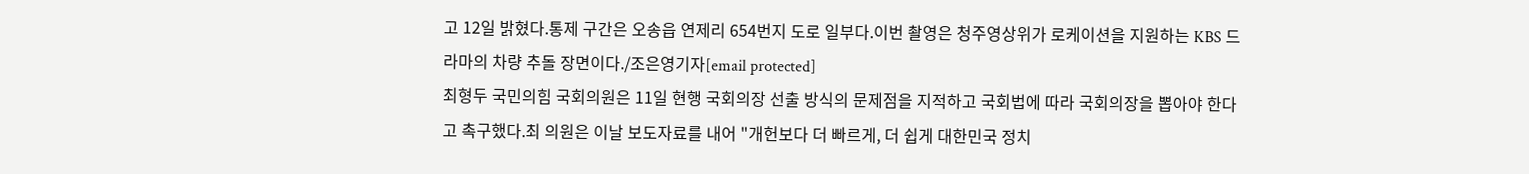고 12일 밝혔다.통제 구간은 오송읍 연제리 654번지 도로 일부다.이번 촬영은 청주영상위가 로케이션을 지원하는 KBS 드라마의 차량 추돌 장면이다./조은영기자[email protected]
최형두 국민의힘 국회의원은 11일 현행 국회의장 선출 방식의 문제점을 지적하고 국회법에 따라 국회의장을 뽑아야 한다고 촉구했다.최 의원은 이날 보도자료를 내어 "개헌보다 더 빠르게, 더 쉽게 대한민국 정치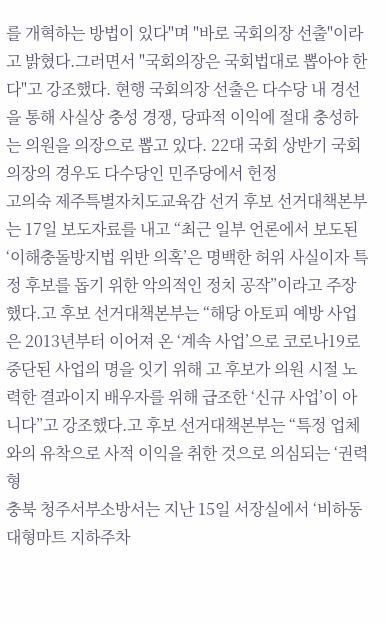를 개혁하는 방법이 있다"며 "바로 국회의장 선출"이라고 밝혔다.그러면서 "국회의장은 국회법대로 뽑아야 한다"고 강조했다. 현행 국회의장 선출은 다수당 내 경선을 통해 사실상 충성 경쟁, 당파적 이익에 절대 충성하는 의원을 의장으로 뽑고 있다. 22대 국회 상반기 국회의장의 경우도 다수당인 민주당에서 헌정
고의숙 제주특별자치도교육감 선거 후보 선거대책본부는 17일 보도자료를 내고 “최근 일부 언론에서 보도된 ‘이해충돌방지법 위반 의혹’은 명백한 허위 사실이자 특정 후보를 돕기 위한 악의적인 정치 공작”이라고 주장했다.고 후보 선거대책본부는 “해당 아토피 예방 사업은 2013년부터 이어져 온 ‘계속 사업’으로 코로나19로 중단된 사업의 명을 잇기 위해 고 후보가 의원 시절 노력한 결과이지 배우자를 위해 급조한 ‘신규 사업’이 아니다”고 강조했다.고 후보 선거대책본부는 “특정 업체와의 유착으로 사적 이익을 취한 것으로 의심되는 ‘권력형
충북 청주서부소방서는 지난 15일 서장실에서 ‘비하동 대형마트 지하주차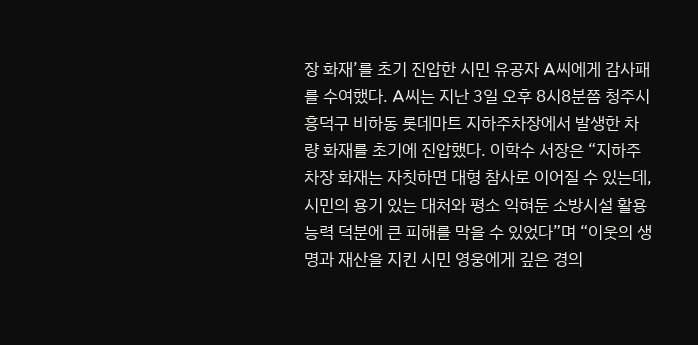장 화재’를 초기 진압한 시민 유공자 A씨에게 감사패를 수여했다. A씨는 지난 3일 오후 8시8분쯤 청주시 흥덕구 비하동 롯데마트 지하주차장에서 발생한 차량 화재를 초기에 진압했다. 이학수 서장은 “지하주차장 화재는 자칫하면 대형 참사로 이어질 수 있는데, 시민의 용기 있는 대처와 평소 익혀둔 소방시설 활용 능력 덕분에 큰 피해를 막을 수 있었다”며 “이웃의 생명과 재산을 지킨 시민 영웅에게 깊은 경의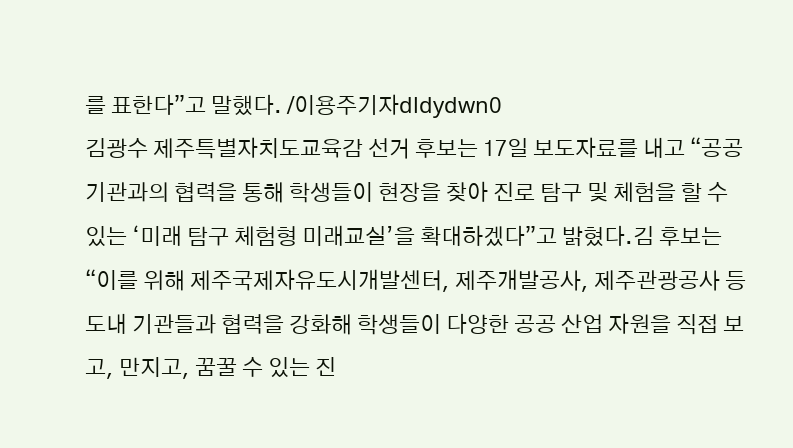를 표한다”고 말했다. /이용주기자dldydwn0
김광수 제주특별자치도교육감 선거 후보는 17일 보도자료를 내고 “공공기관과의 협력을 통해 학생들이 현장을 찾아 진로 탐구 및 체험을 할 수 있는 ‘미래 탐구 체험형 미래교실’을 확대하겠다”고 밝혔다.김 후보는 “이를 위해 제주국제자유도시개발센터, 제주개발공사, 제주관광공사 등 도내 기관들과 협력을 강화해 학생들이 다양한 공공 산업 자원을 직접 보고, 만지고, 꿈꿀 수 있는 진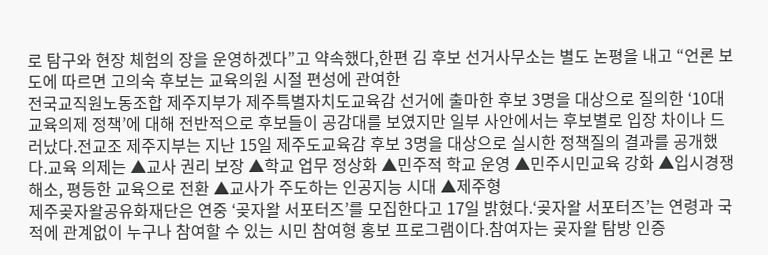로 탐구와 현장 체험의 장을 운영하겠다”고 약속했다,한편 김 후보 선거사무소는 별도 논평을 내고 “언론 보도에 따르면 고의숙 후보는 교육의원 시절 편성에 관여한
전국교직원노동조합 제주지부가 제주특별자치도교육감 선거에 출마한 후보 3명을 대상으로 질의한 ‘10대 교육의제 정책’에 대해 전반적으로 후보들이 공감대를 보였지만 일부 사안에서는 후보별로 입장 차이나 드러났다.전교조 제주지부는 지난 15일 제주도교육감 후보 3명을 대상으로 실시한 정책질의 결과를 공개했다.교육 의제는 ▲교사 권리 보장 ▲학교 업무 정상화 ▲민주적 학교 운영 ▲민주시민교육 강화 ▲입시경쟁 해소, 평등한 교육으로 전환 ▲교사가 주도하는 인공지능 시대 ▲제주형
제주곶자왈공유화재단은 연중 ‘곶자왈 서포터즈’를 모집한다고 17일 밝혔다.‘곶자왈 서포터즈’는 연령과 국적에 관계없이 누구나 참여할 수 있는 시민 참여형 홍보 프로그램이다.참여자는 곶자왈 탐방 인증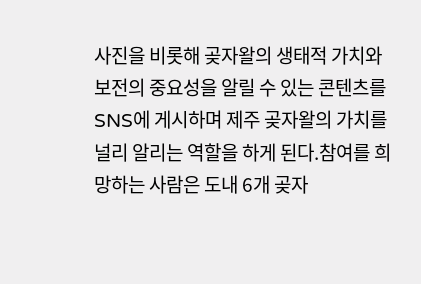사진을 비롯해 곶자왈의 생태적 가치와 보전의 중요성을 알릴 수 있는 콘텐츠를 SNS에 게시하며 제주 곶자왈의 가치를 널리 알리는 역할을 하게 된다.참여를 희망하는 사람은 도내 6개 곶자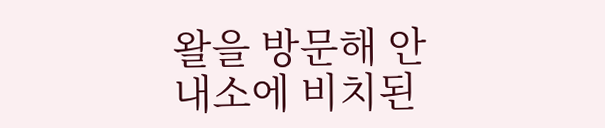왈을 방문해 안내소에 비치된